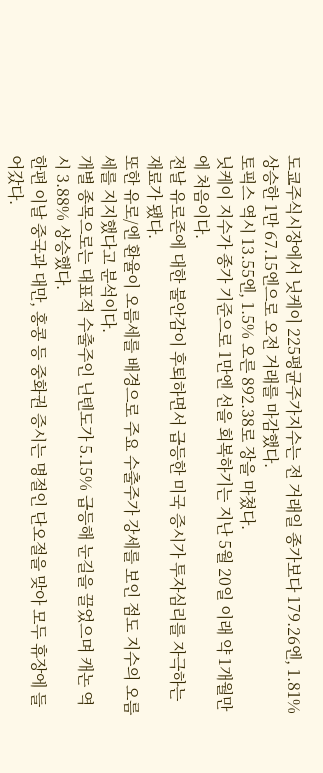도쿄주식시장에서 닛케이 225평균주가지수는 전 거래일 종가보다 179.26엔, 1.81% 상승한 1만 67.15엔으로 오전 거래를 마감했다.
토픽스 역시 13.55엔, 1.5% 오른 892.38로 장을 마쳤다.
닛케이 지수가 종가 기준으로 1만엔 선을 회복하기는 지난 5월 20일 이래 약 1개월만에 처음이다.
전날 유로존에 대한 불안감이 후퇴하면서 급등한 미국 증시가 투자심리를 자극하는 재료가 됐다.
또한 유로/엔 환율이 오름세를 배경으로 주요 수출주가 강세를 보인 점도 지수의 오름세를 지지했다고 분석이다.
개별 종목으로는 대표적 수출주인 닌텐도가 5.15% 급등해 눈길을 끌었으며 캐논 역시 3.88% 상승했다.
한편 이날 중국과 대만, 홍콩 등 중화권 증시는 명절인 단오절을 맞아 모두 휴장에 들어갔다.